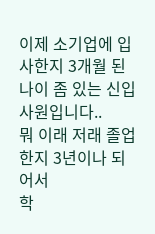이제 소기업에 입사한지 3개월 된 나이 좀 있는 신입사원입니다..
뭐 이래 저래 졸업한지 3년이나 되어서
학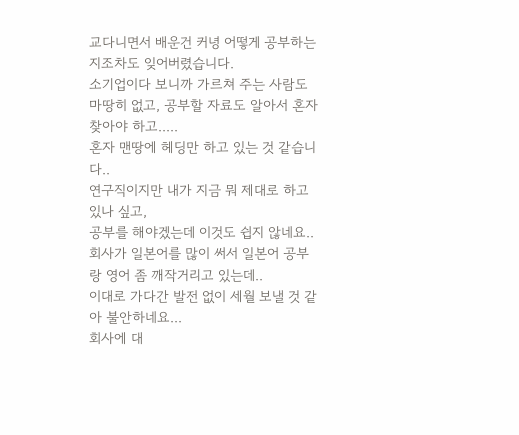교다니면서 배운건 커녕 어떻게 공부하는 지조차도 잊어버렸습니다.
소기업이다 보니까 가르쳐 주는 사람도 마땅히 없고, 공부할 자료도 알아서 혼자 찾아야 하고.....
혼자 맨땅에 헤딩만 하고 있는 것 같습니다..
연구직이지만 내가 지금 뭐 제대로 하고 있나 싶고,
공부를 해야겠는데 이것도 쉽지 않네요..
회사가 일본어를 많이 써서 일본어 공부랑 영어 좀 깨작거리고 있는데..
이대로 가다간 발전 없이 세월 보낼 것 같아 불안하네요...
회사에 대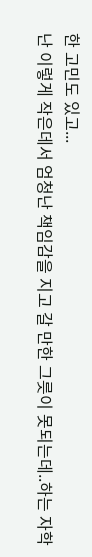한 고민도 있고...
난 이렇게 작은데서 엄청난 책임감을 지고 갈 만한 그릇이 못되는데..하는 자학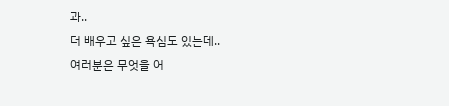과..
더 배우고 싶은 욕심도 있는데..
여러분은 무엇을 어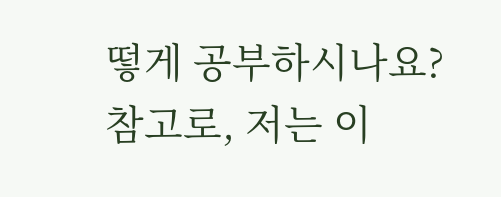떻게 공부하시나요?
참고로, 저는 이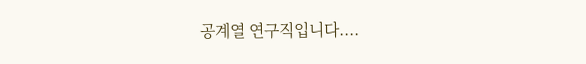공계열 연구직입니다....